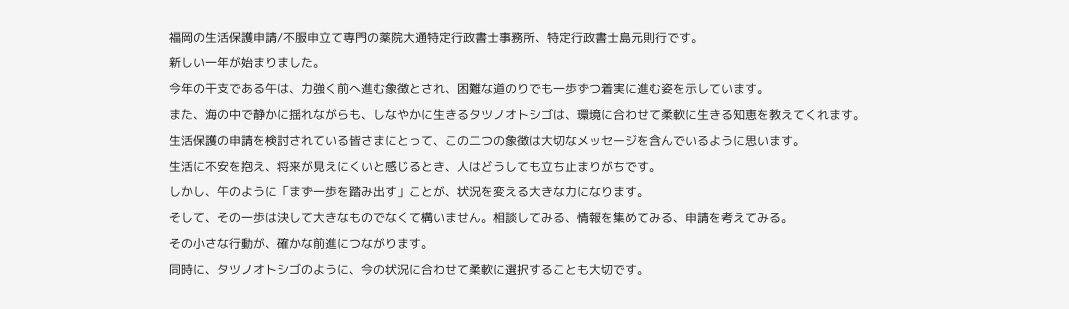福岡の生活保護申請/不服申立て専門の薬院大通特定行政書士事務所、特定行政書士島元則行です。
新しい一年が始まりました。
今年の干支である午は、力強く前へ進む象徴とされ、困難な道のりでも一歩ずつ着実に進む姿を示しています。
また、海の中で静かに揺れながらも、しなやかに生きるタツノオトシゴは、環境に合わせて柔軟に生きる知恵を教えてくれます。
生活保護の申請を検討されている皆さまにとって、この二つの象徴は大切なメッセージを含んでいるように思います。
生活に不安を抱え、将来が見えにくいと感じるとき、人はどうしても立ち止まりがちです。
しかし、午のように「まず一歩を踏み出す」ことが、状況を変える大きな力になります。
そして、その一歩は決して大きなものでなくて構いません。相談してみる、情報を集めてみる、申請を考えてみる。
その小さな行動が、確かな前進につながります。
同時に、タツノオトシゴのように、今の状況に合わせて柔軟に選択することも大切です。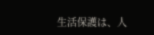生活保護は、人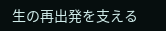生の再出発を支える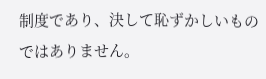制度であり、決して恥ずかしいものではありません。